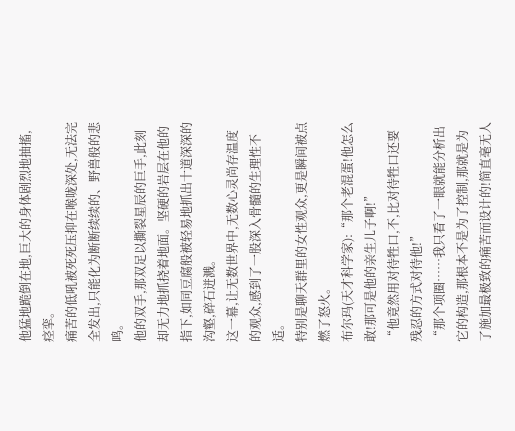他猛地跪倒在地,巨大的身体剧烈地抽搐,痉挛。
痛苦的低吼被死死压抑在喉咙深处,无法完全发出,只能化为断断续续的、野兽般的悲鸣。
他的双手,那双足以撕裂星辰的巨手,此刻却无力地抓挠着地面。坚硬的岩层在他的指下,如同豆腐般被轻易地抓出十道深深的沟壑,碎石迸溅。
这一幕,让无数世界中,无数心灵尚存温度的观众,感到了一股深入骨髓的生理性不适。
特别是聊天群里的女性观众,更是瞬间被点燃了怒火。
布尔玛(天才科学家):“那个老混蛋!他怎么敢!那可是他的亲生儿子啊!”
“他竟然用对待牲口,不,比对待牲口还要残忍的方式对待他!”
“那个项圈……我只看了一眼就能分析出它的构造,那根本不是为了控制,那就是为了施加最极致的痛苦而设计的!简直毫无人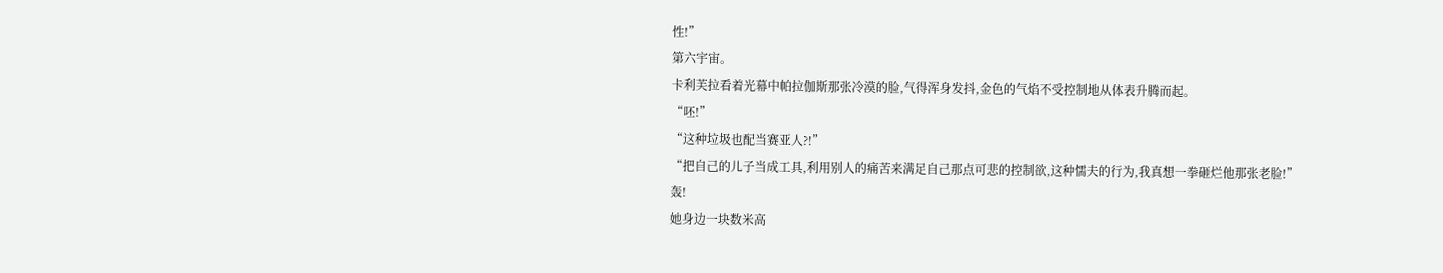性!”
第六宇宙。
卡利芙拉看着光幕中帕拉伽斯那张冷漠的脸,气得浑身发抖,金色的气焰不受控制地从体表升腾而起。
“呸!”
“这种垃圾也配当赛亚人?!”
“把自己的儿子当成工具,利用别人的痛苦来满足自己那点可悲的控制欲,这种懦夫的行为,我真想一拳砸烂他那张老脸!”
轰!
她身边一块数米高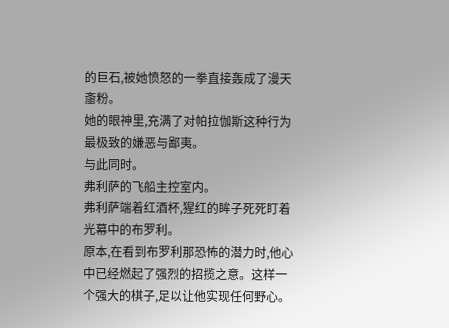的巨石,被她愤怒的一拳直接轰成了漫天齑粉。
她的眼神里,充满了对帕拉伽斯这种行为最极致的嫌恶与鄙夷。
与此同时。
弗利萨的飞船主控室内。
弗利萨端着红酒杯,猩红的眸子死死盯着光幕中的布罗利。
原本,在看到布罗利那恐怖的潜力时,他心中已经燃起了强烈的招揽之意。这样一个强大的棋子,足以让他实现任何野心。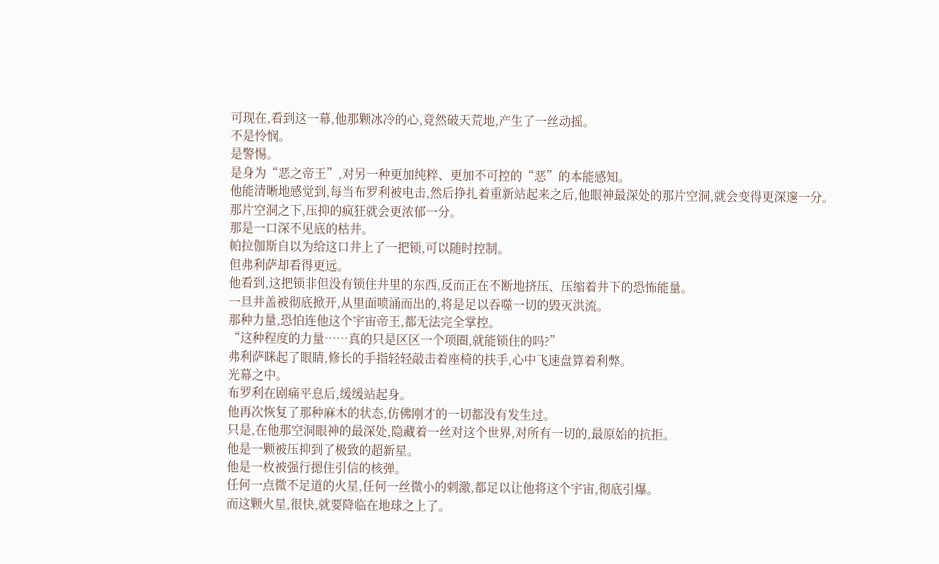可现在,看到这一幕,他那颗冰冷的心,竟然破天荒地,产生了一丝动摇。
不是怜悯。
是警惕。
是身为“恶之帝王”,对另一种更加纯粹、更加不可控的“恶”的本能感知。
他能清晰地感觉到,每当布罗利被电击,然后挣扎着重新站起来之后,他眼神最深处的那片空洞,就会变得更深邃一分。
那片空洞之下,压抑的疯狂就会更浓郁一分。
那是一口深不见底的枯井。
帕拉伽斯自以为给这口井上了一把锁,可以随时控制。
但弗利萨却看得更远。
他看到,这把锁非但没有锁住井里的东西,反而正在不断地挤压、压缩着井下的恐怖能量。
一旦井盖被彻底掀开,从里面喷涌而出的,将是足以吞噬一切的毁灭洪流。
那种力量,恐怕连他这个宇宙帝王,都无法完全掌控。
“这种程度的力量……真的只是区区一个项圈,就能锁住的吗?”
弗利萨眯起了眼睛,修长的手指轻轻敲击着座椅的扶手,心中飞速盘算着利弊。
光幕之中。
布罗利在剧痛平息后,缓缓站起身。
他再次恢复了那种麻木的状态,仿佛刚才的一切都没有发生过。
只是,在他那空洞眼神的最深处,隐藏着一丝对这个世界,对所有一切的,最原始的抗拒。
他是一颗被压抑到了极致的超新星。
他是一枚被强行摁住引信的核弹。
任何一点微不足道的火星,任何一丝微小的刺激,都足以让他将这个宇宙,彻底引爆。
而这颗火星,很快,就要降临在地球之上了。